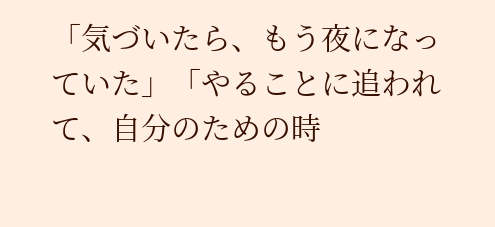「気づいたら、もう夜になっていた」「やることに追われて、自分のための時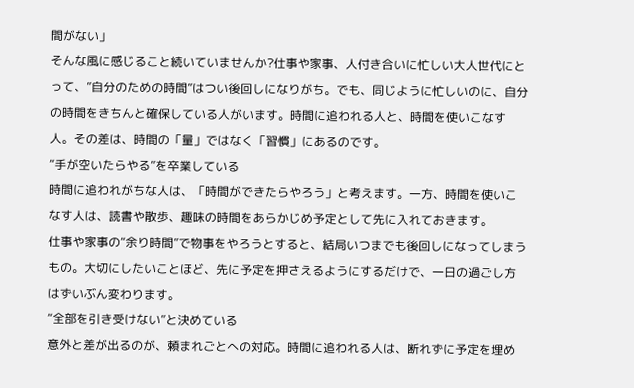間がない」
そんな風に感じること続いていませんか?仕事や家事、人付き合いに忙しい大人世代にとって、”自分のための時間”はつい後回しになりがち。でも、同じように忙しいのに、自分の時間をきちんと確保している人がいます。時間に追われる人と、時間を使いこなす人。その差は、時間の「量」ではなく「習慣」にあるのです。
“手が空いたらやる”を卒業している
時間に追われがちな人は、「時間ができたらやろう」と考えます。一方、時間を使いこなす人は、読書や散歩、趣味の時間をあらかじめ予定として先に入れておきます。
仕事や家事の“余り時間”で物事をやろうとすると、結局いつまでも後回しになってしまうもの。大切にしたいことほど、先に予定を押さえるようにするだけで、一日の過ごし方はずいぶん変わります。
“全部を引き受けない”と決めている
意外と差が出るのが、頼まれごとへの対応。時間に追われる人は、断れずに予定を埋め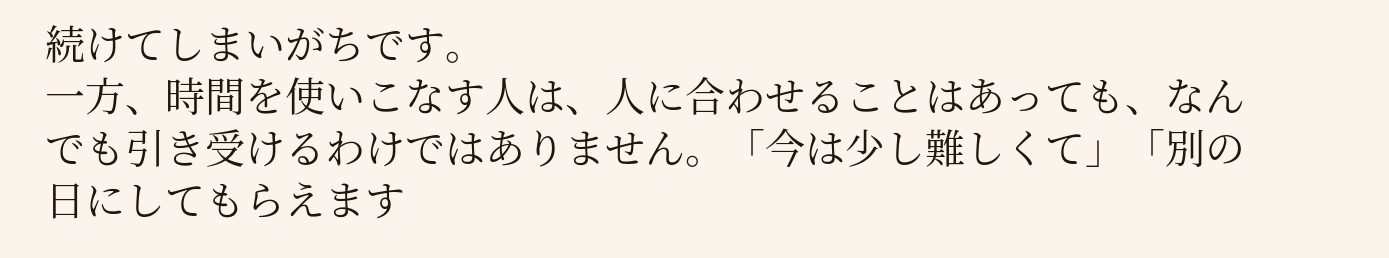続けてしまいがちです。
一方、時間を使いこなす人は、人に合わせることはあっても、なんでも引き受けるわけではありません。「今は少し難しくて」「別の日にしてもらえます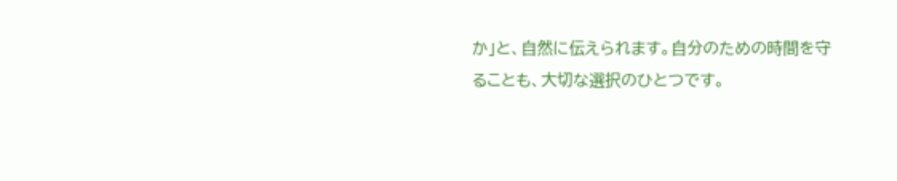か」と、自然に伝えられます。自分のための時間を守ることも、大切な選択のひとつです。